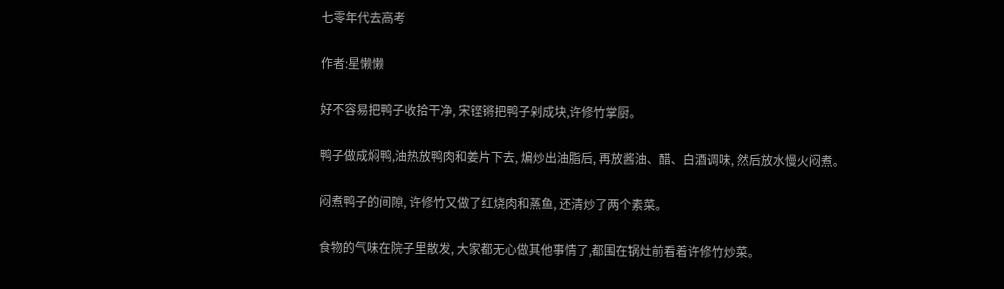七零年代去高考

作者:星懒懒

好不容易把鸭子收拾干净, 宋铿锵把鸭子剁成块,许修竹掌厨。

鸭子做成焖鸭,油热放鸭肉和姜片下去, 煸炒出油脂后, 再放酱油、醋、白酒调味, 然后放水慢火闷煮。

闷煮鸭子的间隙, 许修竹又做了红烧肉和蒸鱼, 还清炒了两个素菜。

食物的气味在院子里散发, 大家都无心做其他事情了,都围在锅灶前看着许修竹炒菜。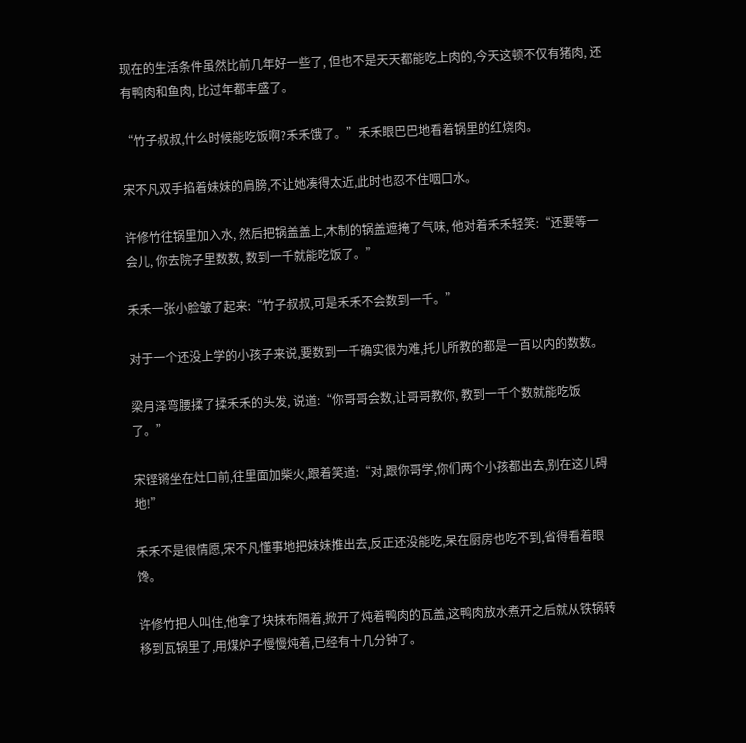现在的生活条件虽然比前几年好一些了, 但也不是天天都能吃上肉的,今天这顿不仅有猪肉, 还有鸭肉和鱼肉, 比过年都丰盛了。

“竹子叔叔,什么时候能吃饭啊?禾禾饿了。”禾禾眼巴巴地看着锅里的红烧肉。

宋不凡双手掐着妹妹的肩膀,不让她凑得太近,此时也忍不住咽口水。

许修竹往锅里加入水, 然后把锅盖盖上,木制的锅盖遮掩了气味, 他对着禾禾轻笑:“还要等一会儿, 你去院子里数数, 数到一千就能吃饭了。”

禾禾一张小脸皱了起来:“竹子叔叔,可是禾禾不会数到一千。”

对于一个还没上学的小孩子来说,要数到一千确实很为难,托儿所教的都是一百以内的数数。

梁月泽弯腰揉了揉禾禾的头发, 说道:“你哥哥会数,让哥哥教你, 教到一千个数就能吃饭了。”

宋铿锵坐在灶口前,往里面加柴火,跟着笑道:“对,跟你哥学,你们两个小孩都出去,别在这儿碍地!”

禾禾不是很情愿,宋不凡懂事地把妹妹推出去,反正还没能吃,呆在厨房也吃不到,省得看着眼馋。

许修竹把人叫住,他拿了块抹布隔着,掀开了炖着鸭肉的瓦盖,这鸭肉放水煮开之后就从铁锅转移到瓦锅里了,用煤炉子慢慢炖着,已经有十几分钟了。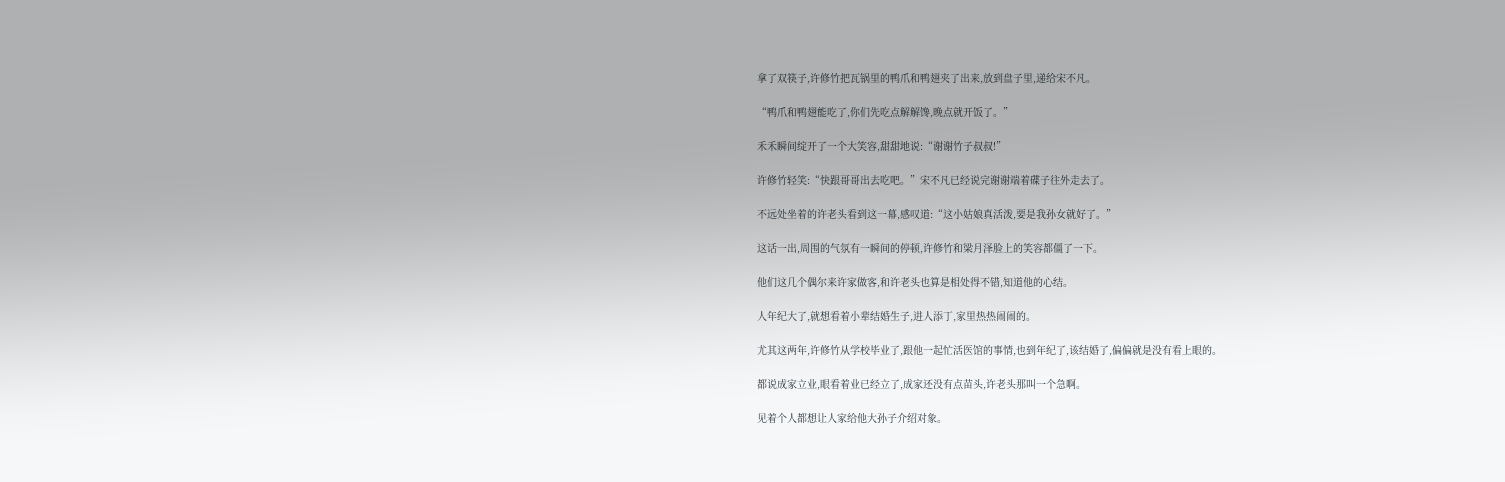拿了双筷子,许修竹把瓦锅里的鸭爪和鸭翅夹了出来,放到盘子里,递给宋不凡。

“鸭爪和鸭翅能吃了,你们先吃点解解馋,晚点就开饭了。”

禾禾瞬间绽开了一个大笑容,甜甜地说:“谢谢竹子叔叔!”

许修竹轻笑:“快跟哥哥出去吃吧。”宋不凡已经说完谢谢端着碟子往外走去了。

不远处坐着的许老头看到这一幕,感叹道:“这小姑娘真活泼,要是我孙女就好了。”

这话一出,周围的气氛有一瞬间的停顿,许修竹和梁月泽脸上的笑容都僵了一下。

他们这几个偶尔来许家做客,和许老头也算是相处得不错,知道他的心结。

人年纪大了,就想看着小辈结婚生子,进人添丁,家里热热闹闹的。

尤其这两年,许修竹从学校毕业了,跟他一起忙活医馆的事情,也到年纪了,该结婚了,偏偏就是没有看上眼的。

都说成家立业,眼看着业已经立了,成家还没有点苗头,许老头那叫一个急啊。

见着个人都想让人家给他大孙子介绍对象。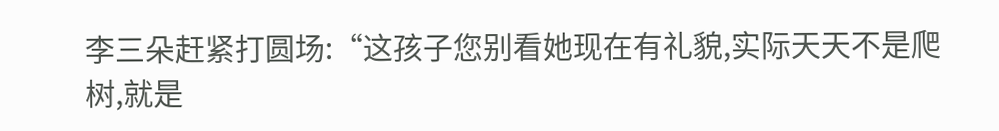李三朵赶紧打圆场:“这孩子您别看她现在有礼貌,实际天天不是爬树,就是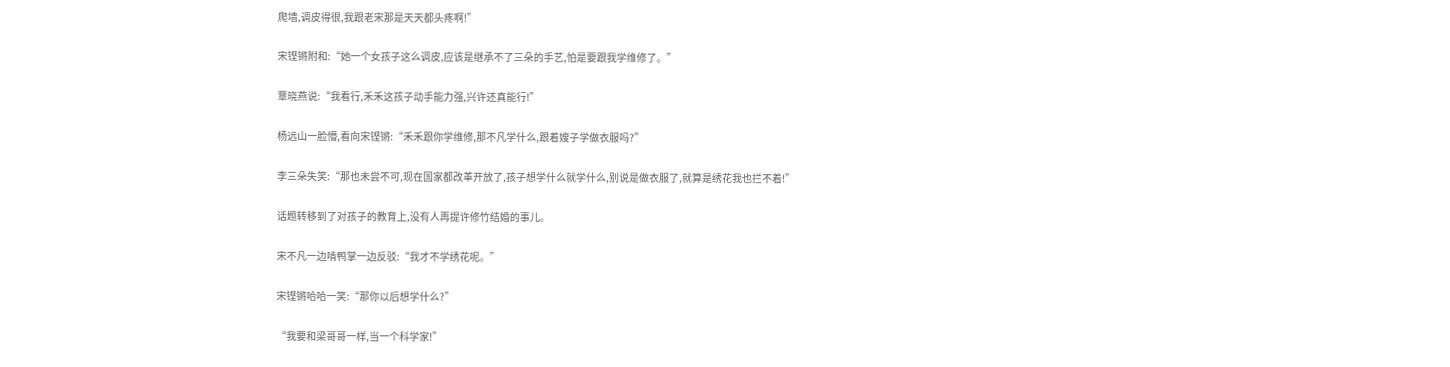爬墙,调皮得很,我跟老宋那是天天都头疼啊!”

宋铿锵附和:“她一个女孩子这么调皮,应该是继承不了三朵的手艺,怕是要跟我学维修了。”

覃晓燕说:“我看行,禾禾这孩子动手能力强,兴许还真能行!”

杨远山一脸懵,看向宋铿锵:“禾禾跟你学维修,那不凡学什么,跟着嫂子学做衣服吗?”

李三朵失笑:“那也未尝不可,现在国家都改革开放了,孩子想学什么就学什么,别说是做衣服了,就算是绣花我也拦不着!”

话题转移到了对孩子的教育上,没有人再提许修竹结婚的事儿。

宋不凡一边啃鸭掌一边反驳:“我才不学绣花呢。”

宋铿锵哈哈一笑:“那你以后想学什么?”

“我要和梁哥哥一样,当一个科学家!”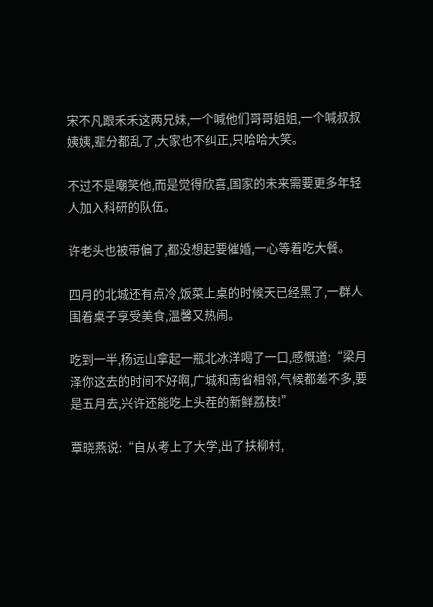宋不凡跟禾禾这两兄妹,一个喊他们哥哥姐姐,一个喊叔叔姨姨,辈分都乱了,大家也不纠正,只哈哈大笑。

不过不是嘲笑他,而是觉得欣喜,国家的未来需要更多年轻人加入科研的队伍。

许老头也被带偏了,都没想起要催婚,一心等着吃大餐。

四月的北城还有点冷,饭菜上桌的时候天已经黑了,一群人围着桌子享受美食,温馨又热闹。

吃到一半,杨远山拿起一瓶北冰洋喝了一口,感慨道:“梁月泽你这去的时间不好啊,广城和南省相邻,气候都差不多,要是五月去,兴许还能吃上头茬的新鲜荔枝!”

覃晓燕说:“自从考上了大学,出了扶柳村,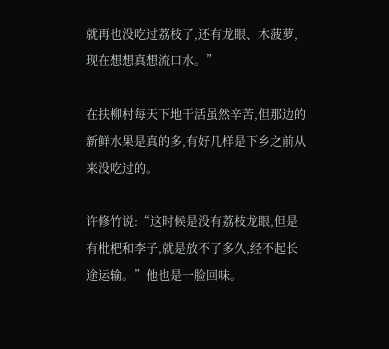就再也没吃过荔枝了,还有龙眼、木菠萝,现在想想真想流口水。”

在扶柳村每天下地干活虽然辛苦,但那边的新鲜水果是真的多,有好几样是下乡之前从来没吃过的。

许修竹说:“这时候是没有荔枝龙眼,但是有枇杷和李子,就是放不了多久,经不起长途运输。”他也是一脸回味。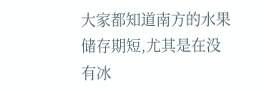大家都知道南方的水果储存期短,尤其是在没有冰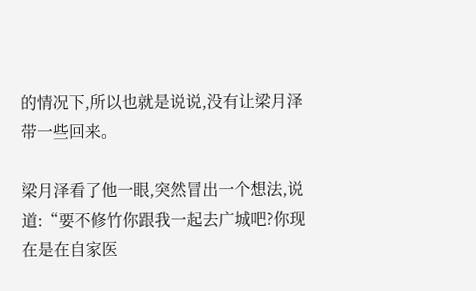的情况下,所以也就是说说,没有让梁月泽带一些回来。

梁月泽看了他一眼,突然冒出一个想法,说道:“要不修竹你跟我一起去广城吧?你现在是在自家医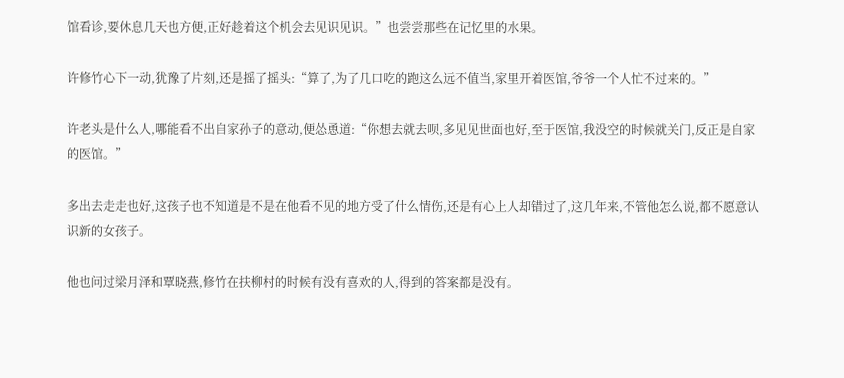馆看诊,要休息几天也方便,正好趁着这个机会去见识见识。”也尝尝那些在记忆里的水果。

许修竹心下一动,犹豫了片刻,还是摇了摇头:“算了,为了几口吃的跑这么远不值当,家里开着医馆,爷爷一个人忙不过来的。”

许老头是什么人,哪能看不出自家孙子的意动,便怂恿道:“你想去就去呗,多见见世面也好,至于医馆,我没空的时候就关门,反正是自家的医馆。”

多出去走走也好,这孩子也不知道是不是在他看不见的地方受了什么情伤,还是有心上人却错过了,这几年来,不管他怎么说,都不愿意认识新的女孩子。

他也问过梁月泽和覃晓燕,修竹在扶柳村的时候有没有喜欢的人,得到的答案都是没有。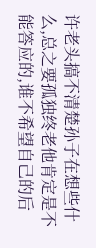许老头搞不清楚孙子在想些什么,总之要孤独终老他肯定是不能答应的,谁不希望自己的后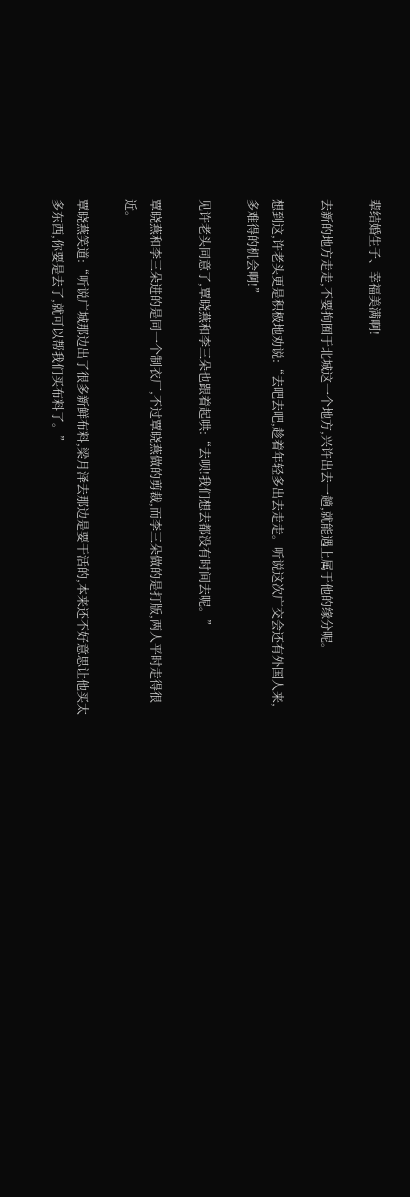辈结婚生子、幸福美满啊!

去新的地方走走,不要拘囿于北城这一个地方,兴许出去一趟,就能遇上属于他的缘分呢。

想到这,许老头更是积极地劝说:“去吧去吧,趁着年轻多出去走走。听说这次广交会还有外国人来,多难得的机会啊!”

见许老头同意了,覃晓燕和李三朵也跟着起哄:“去呗!我们想去都没有时间去呢。”

覃晓燕和李三朵进的是同一个制衣厂,不过覃晓燕做的剪裁,而李三朵做的是打版,两人平时走得很近。

覃晓燕笑道:“听说广城那边出了很多新鲜布料,梁月泽去那边是要干活的,本来还不好意思让他买太多东西,你要是去了,就可以帮我们买布料了。”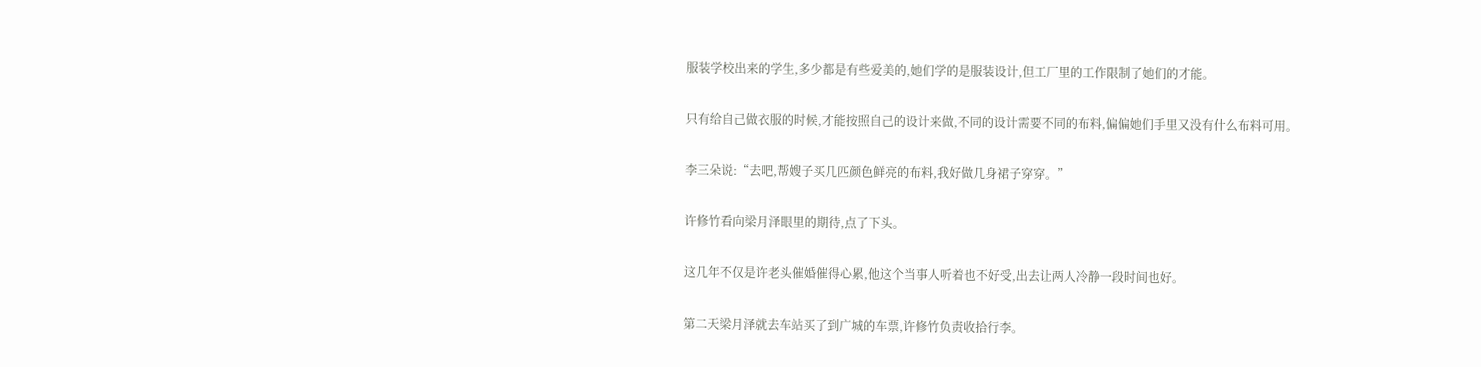服装学校出来的学生,多少都是有些爱美的,她们学的是服装设计,但工厂里的工作限制了她们的才能。

只有给自己做衣服的时候,才能按照自己的设计来做,不同的设计需要不同的布料,偏偏她们手里又没有什么布料可用。

李三朵说:“去吧,帮嫂子买几匹颜色鲜亮的布料,我好做几身裙子穿穿。”

许修竹看向梁月泽眼里的期待,点了下头。

这几年不仅是许老头催婚催得心累,他这个当事人听着也不好受,出去让两人冷静一段时间也好。

第二天梁月泽就去车站买了到广城的车票,许修竹负责收拾行李。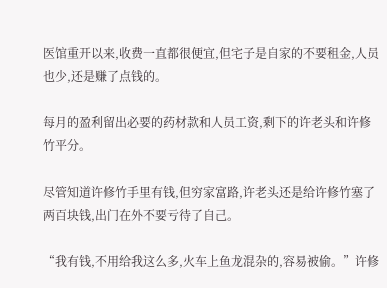医馆重开以来,收费一直都很便宜,但宅子是自家的不要租金,人员也少,还是赚了点钱的。

每月的盈利留出必要的药材款和人员工资,剩下的许老头和许修竹平分。

尽管知道许修竹手里有钱,但穷家富路,许老头还是给许修竹塞了两百块钱,出门在外不要亏待了自己。

“我有钱,不用给我这么多,火车上鱼龙混杂的,容易被偷。”许修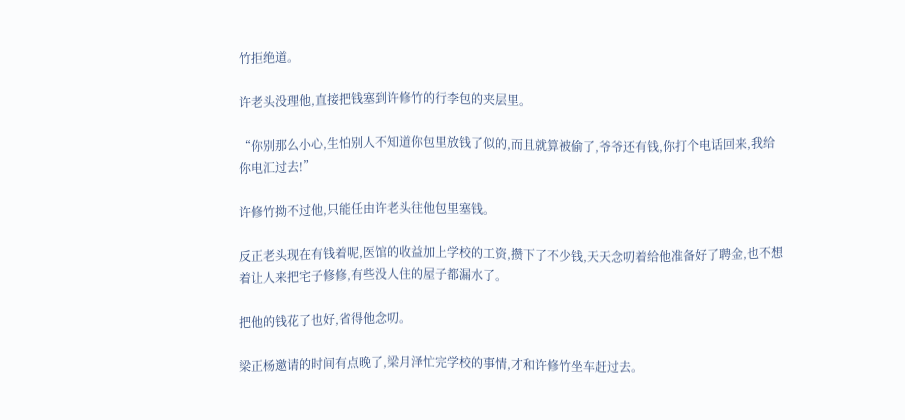竹拒绝道。

许老头没理他,直接把钱塞到许修竹的行李包的夹层里。

“你别那么小心,生怕别人不知道你包里放钱了似的,而且就算被偷了,爷爷还有钱,你打个电话回来,我给你电汇过去!”

许修竹拗不过他,只能任由许老头往他包里塞钱。

反正老头现在有钱着呢,医馆的收益加上学校的工资,攒下了不少钱,天天念叨着给他准备好了聘金,也不想着让人来把宅子修修,有些没人住的屋子都漏水了。

把他的钱花了也好,省得他念叨。

梁正杨邀请的时间有点晚了,梁月泽忙完学校的事情,才和许修竹坐车赶过去。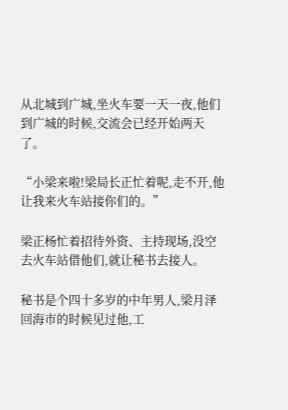从北城到广城,坐火车要一天一夜,他们到广城的时候,交流会已经开始两天了。

“小梁来啦!梁局长正忙着呢,走不开,他让我来火车站接你们的。”

梁正杨忙着招待外资、主持现场,没空去火车站借他们,就让秘书去接人。

秘书是个四十多岁的中年男人,梁月泽回海市的时候见过他,工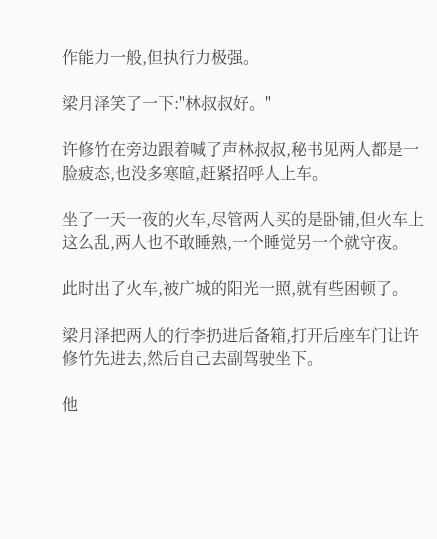作能力一般,但执行力极强。

梁月泽笑了一下:"林叔叔好。"

许修竹在旁边跟着喊了声林叔叔,秘书见两人都是一脸疲态,也没多寒暄,赶紧招呼人上车。

坐了一天一夜的火车,尽管两人买的是卧铺,但火车上这么乱,两人也不敢睡熟,一个睡觉另一个就守夜。

此时出了火车,被广城的阳光一照,就有些困顿了。

梁月泽把两人的行李扔进后备箱,打开后座车门让许修竹先进去,然后自己去副驾驶坐下。

他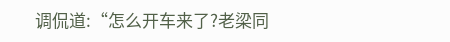调侃道:“怎么开车来了?老梁同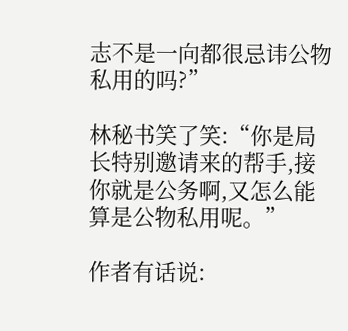志不是一向都很忌讳公物私用的吗?”

林秘书笑了笑:“你是局长特别邀请来的帮手,接你就是公务啊,又怎么能算是公物私用呢。”

作者有话说: